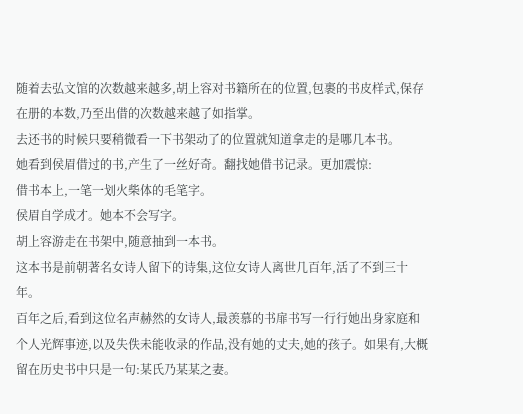随着去弘文馆的次数越来越多,胡上容对书籍所在的位置,包裹的书皮样式,保存在册的本数,乃至出借的次数越来越了如指掌。
去还书的时候只要稍微看一下书架动了的位置就知道拿走的是哪几本书。
她看到侯眉借过的书,产生了一丝好奇。翻找她借书记录。更加震惊:
借书本上,一笔一划火柴体的毛笔字。
侯眉自学成才。她本不会写字。
胡上容游走在书架中,随意抽到一本书。
这本书是前朝著名女诗人留下的诗集,这位女诗人离世几百年,活了不到三十年。
百年之后,看到这位名声赫然的女诗人,最羡慕的书扉书写一行行她出身家庭和个人光辉事迹,以及失佚未能收录的作品,没有她的丈夫,她的孩子。如果有,大概留在历史书中只是一句:某氏乃某某之妻。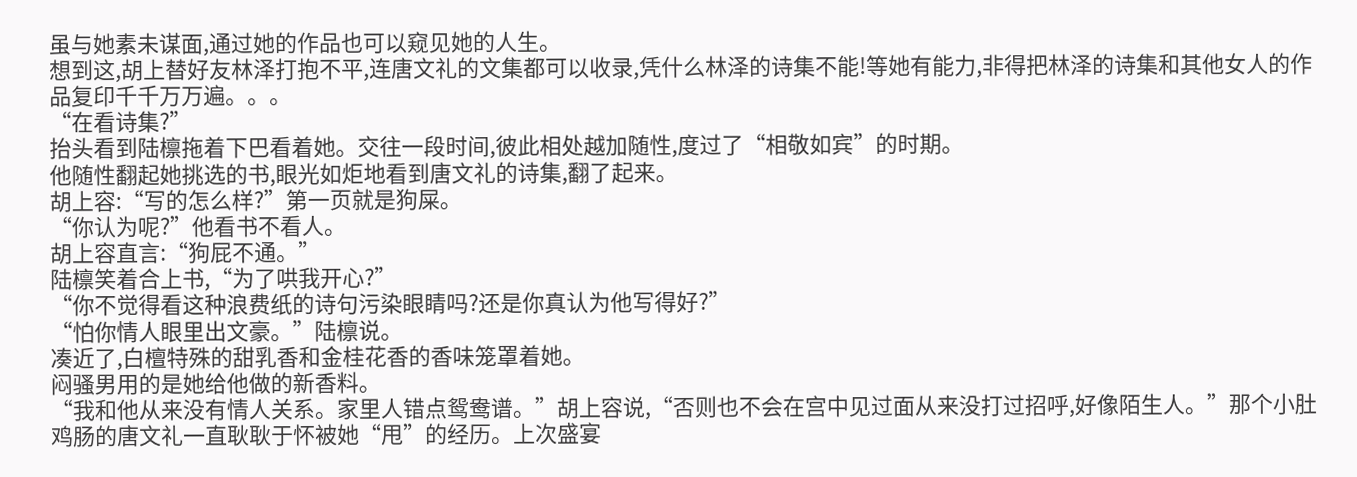虽与她素未谋面,通过她的作品也可以窥见她的人生。
想到这,胡上替好友林泽打抱不平,连唐文礼的文集都可以收录,凭什么林泽的诗集不能!等她有能力,非得把林泽的诗集和其他女人的作品复印千千万万遍。。。
“在看诗集?”
抬头看到陆檩拖着下巴看着她。交往一段时间,彼此相处越加随性,度过了“相敬如宾”的时期。
他随性翻起她挑选的书,眼光如炬地看到唐文礼的诗集,翻了起来。
胡上容:“写的怎么样?”第一页就是狗屎。
“你认为呢?”他看书不看人。
胡上容直言:“狗屁不通。”
陆檩笑着合上书,“为了哄我开心?”
“你不觉得看这种浪费纸的诗句污染眼睛吗?还是你真认为他写得好?”
“怕你情人眼里出文豪。”陆檩说。
凑近了,白檀特殊的甜乳香和金桂花香的香味笼罩着她。
闷骚男用的是她给他做的新香料。
“我和他从来没有情人关系。家里人错点鸳鸯谱。”胡上容说,“否则也不会在宫中见过面从来没打过招呼,好像陌生人。”那个小肚鸡肠的唐文礼一直耿耿于怀被她“甩”的经历。上次盛宴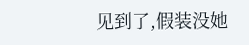见到了,假装没她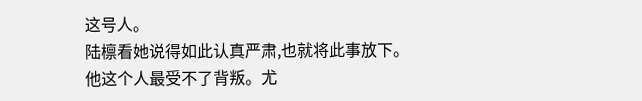这号人。
陆檩看她说得如此认真严肃,也就将此事放下。
他这个人最受不了背叛。尤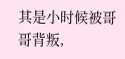其是小时候被哥哥背叛,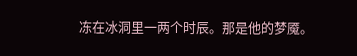冻在冰洞里一两个时辰。那是他的梦魇。